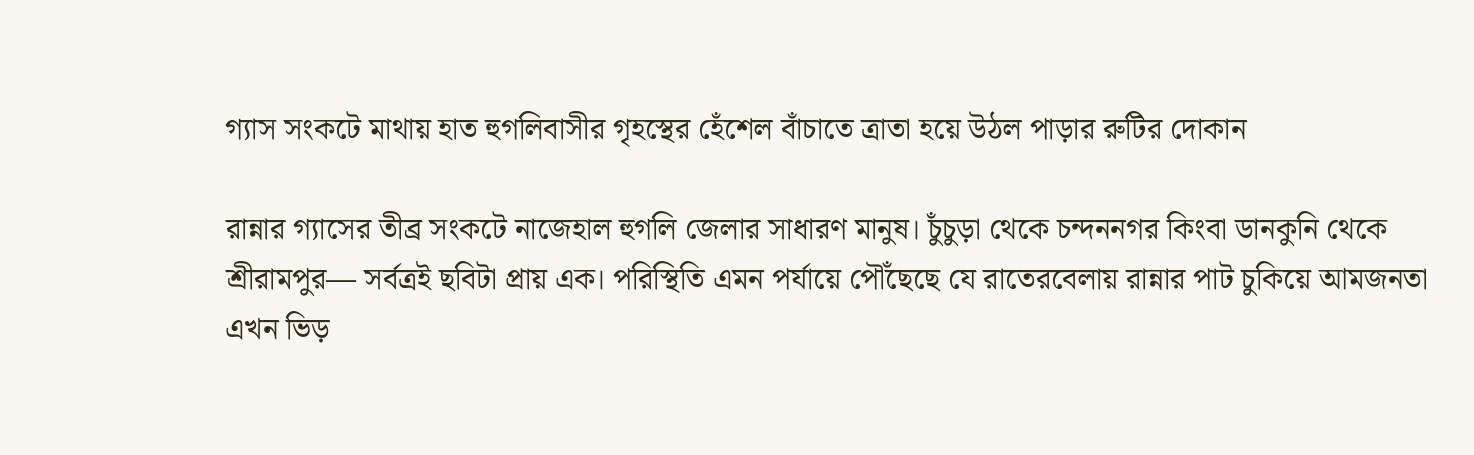গ্যাস সংকটে মাথায় হাত হুগলিবাসীর গৃহস্থের হেঁশেল বাঁচাতে ত্রাতা হয়ে উঠল পাড়ার রুটির দোকান

রান্নার গ্যাসের তীব্র সংকটে নাজেহাল হুগলি জেলার সাধারণ মানুষ। চুঁচুড়া থেকে চন্দননগর কিংবা ডানকুনি থেকে শ্রীরামপুর— সর্বত্রই ছবিটা প্রায় এক। পরিস্থিতি এমন পর্যায়ে পৌঁছেছে যে রাতেরবেলায় রান্নার পাট চুকিয়ে আমজনতা এখন ভিড়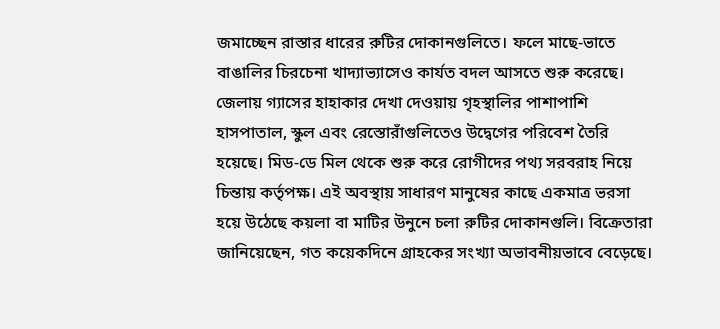জমাচ্ছেন রাস্তার ধারের রুটির দোকানগুলিতে। ফলে মাছে-ভাতে বাঙালির চিরচেনা খাদ্যাভ্যাসেও কার্যত বদল আসতে শুরু করেছে।
জেলায় গ্যাসের হাহাকার দেখা দেওয়ায় গৃহস্থালির পাশাপাশি হাসপাতাল, স্কুল এবং রেস্তোরাঁগুলিতেও উদ্বেগের পরিবেশ তৈরি হয়েছে। মিড-ডে মিল থেকে শুরু করে রোগীদের পথ্য সরবরাহ নিয়ে চিন্তায় কর্তৃপক্ষ। এই অবস্থায় সাধারণ মানুষের কাছে একমাত্র ভরসা হয়ে উঠেছে কয়লা বা মাটির উনুনে চলা রুটির দোকানগুলি। বিক্রেতারা জানিয়েছেন, গত কয়েকদিনে গ্রাহকের সংখ্যা অভাবনীয়ভাবে বেড়েছে।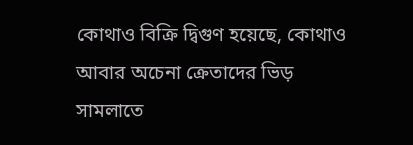কোথাও বিক্রি দ্বিগুণ হয়েছে, কোথাও আবার অচেনা ক্রেতাদের ভিড় সামলাতে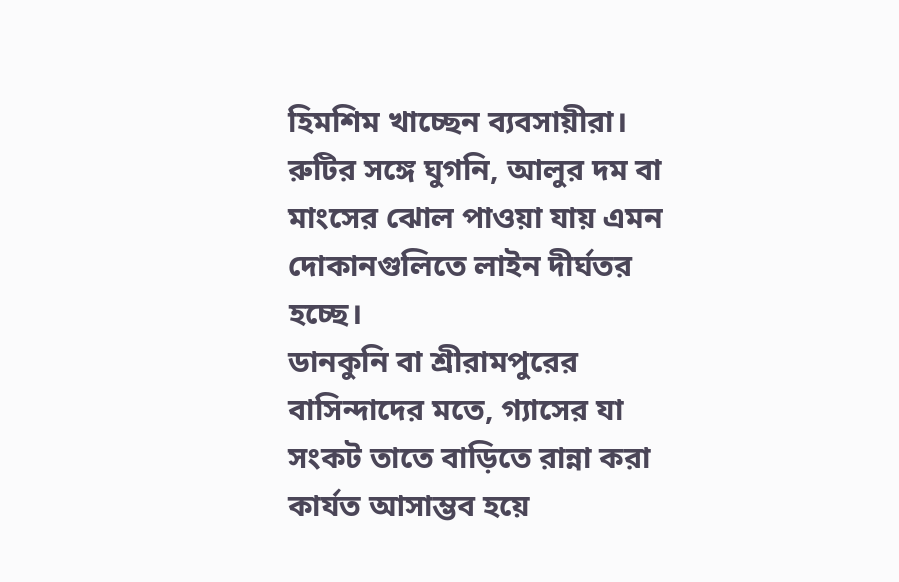হিমশিম খাচ্ছেন ব্যবসায়ীরা। রুটির সঙ্গে ঘুগনি, আলুর দম বা মাংসের ঝোল পাওয়া যায় এমন দোকানগুলিতে লাইন দীর্ঘতর হচ্ছে।
ডানকুনি বা শ্রীরামপুরের বাসিন্দাদের মতে, গ্যাসের যা সংকট তাতে বাড়িতে রান্না করা কার্যত আসাম্ভব হয়ে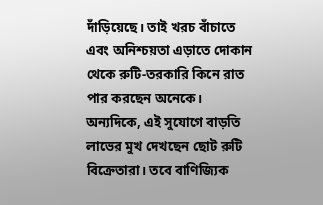দাঁড়িয়েছে। তাই খরচ বাঁচাতে এবং অনিশ্চয়তা এড়াতে দোকান থেকে রুটি-তরকারি কিনে রাত পার করছেন অনেকে। অন্যদিকে, এই সুযোগে বাড়তি লাভের মুখ দেখছেন ছোট রুটি বিক্রেতারা। তবে বাণিজ্যিক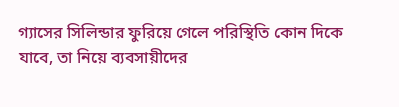গ্যাসের সিলিন্ডার ফুরিয়ে গেলে পরিস্থিতি কোন দিকে যাবে, তা নিয়ে ব্যবসায়ীদের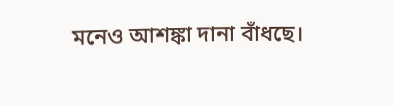মনেও আশঙ্কা দানা বাঁধছে।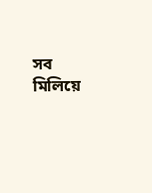সব মিলিয়ে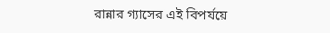রান্নার গ্যাসের এই বিপর্যয়ে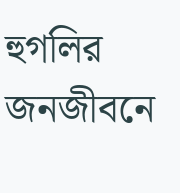হুগলির জনজীবনে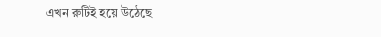এখন রুটিই হয়ে উঠেছে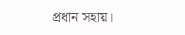প্রধান সহায়।